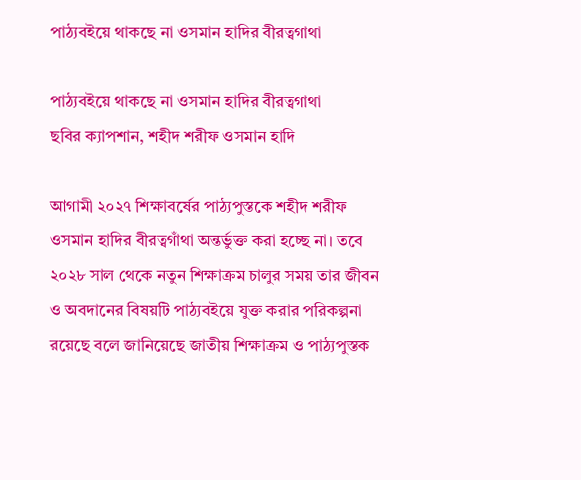পাঠ্যবইয়ে থাকছে না ওসমান হাদির বীরত্বগাথা

পাঠ্যবইয়ে থাকছে না ওসমান হাদির বীরত্বগাথা
ছবির ক্যাপশান, শহীদ শরীফ ওসমান হাদি

আগামী ২০২৭ শিক্ষাবর্ষের পাঠ্যপুস্তকে শহীদ শরীফ ওসমান হাদির বীরত্বগাঁথা অন্তর্ভুক্ত করা হচ্ছে না। তবে ২০২৮ সাল থেকে নতুন শিক্ষাক্রম চালুর সময় তার জীবন ও অবদানের বিষয়টি পাঠ্যবইয়ে যুক্ত করার পরিকল্পনা রয়েছে বলে জানিয়েছে জাতীয় শিক্ষাক্রম ও পাঠ্যপুস্তক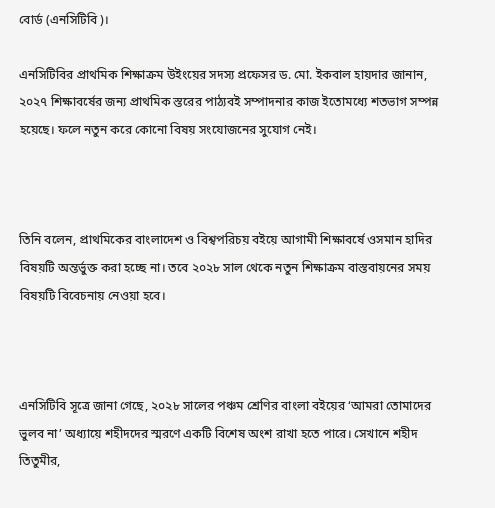বোর্ড (এনসিটিবি)।

এনসিটিবির প্রাথমিক শিক্ষাক্রম উইংয়ের সদস্য প্রফেসর ড. মো. ইকবাল হায়দার জানান, ২০২৭ শিক্ষাবর্ষের জন্য প্রাথমিক স্তরের পাঠ্যবই সম্পাদনার কাজ ইতোমধ্যে শতভাগ সম্পন্ন হয়েছে। ফলে নতুন করে কোনো বিষয় সংযোজনের সুযোগ নেই।



তিনি বলেন, প্রাথমিকের বাংলাদেশ ও বিশ্বপরিচয় বইয়ে আগামী শিক্ষাবর্ষে ওসমান হাদির বিষয়টি অন্তর্ভুক্ত করা হচ্ছে না। তবে ২০২৮ সাল থেকে নতুন শিক্ষাক্রম বাস্তবায়নের সময় বিষয়টি বিবেচনায় নেওয়া হবে।



এনসিটিবি সূত্রে জানা গেছে, ২০২৮ সালের পঞ্চম শ্রেণির বাংলা বইয়ের ‘আমরা তোমাদের ভুলব না’ অধ্যায়ে শহীদদের স্মরণে একটি বিশেষ অংশ রাখা হতে পারে। সেখানে শহীদ তিতুমীর,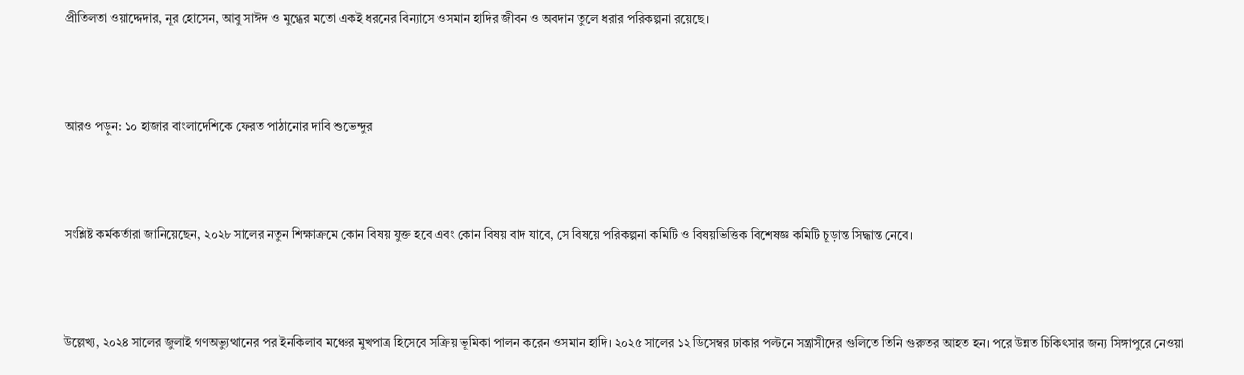প্রীতিলতা ওয়াদ্দেদার, নূর হোসেন, আবু সাঈদ ও মুগ্ধের মতো একই ধরনের বিন্যাসে ওসমান হাদির জীবন ও অবদান তুলে ধরার পরিকল্পনা রয়েছে।



আরও পড়ুন: ১০ হাজার বাংলাদেশিকে ফেরত পাঠানোর দাবি শুভেন্দুর



সংশ্লিষ্ট কর্মকর্তারা জানিয়েছেন, ২০২৮ সালের নতুন শিক্ষাক্রমে কোন বিষয় যুক্ত হবে এবং কোন বিষয় বাদ যাবে, সে বিষয়ে পরিকল্পনা কমিটি ও বিষয়ভিত্তিক বিশেষজ্ঞ কমিটি চূড়ান্ত সিদ্ধান্ত নেবে।



উল্লেখ্য, ২০২৪ সালের জুলাই গণঅভ্যুত্থানের পর ইনকিলাব মঞ্চের মুখপাত্র হিসেবে সক্রিয় ভূমিকা পালন করেন ওসমান হাদি। ২০২৫ সালের ১২ ডিসেম্বর ঢাকার পল্টনে সন্ত্রাসীদের গুলিতে তিনি গুরুতর আহত হন। পরে উন্নত চিকিৎসার জন্য সিঙ্গাপুরে নেওয়া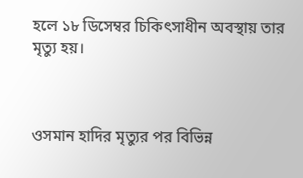হলে ১৮ ডিসেম্বর চিকিৎসাধীন অবস্থায় তার মৃত্যু হয়।



ওসমান হাদির মৃত্যুর পর বিভিন্ন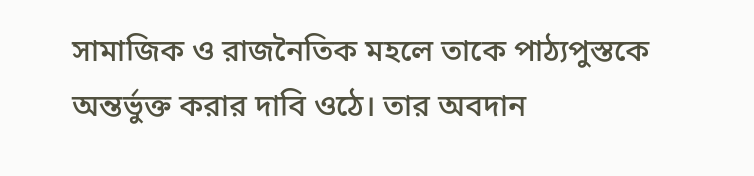সামাজিক ও রাজনৈতিক মহলে তাকে পাঠ্যপুস্তকে অন্তর্ভুক্ত করার দাবি ওঠে। তার অবদান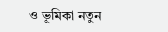ও ভূমিকা নতুন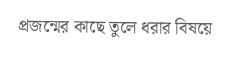প্রজন্মের কাছে তুলে ধরার বিষয়ে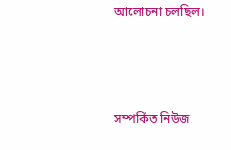আলোচনা চলছিল।



সম্পর্কিত নিউজ